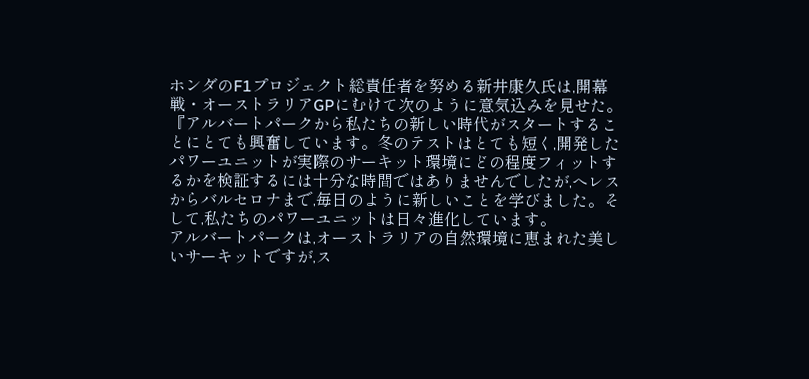ホンダのF1プロジェクト総責任者を努める新井康久氏は,開幕戦・オーストラリアGPにむけて次のように意気込みを見せた。
『アルバートパークから私たちの新しい時代がスタートすることにとても興奮しています。冬のテストはとても短く,開発したパワーユニットが実際のサーキット環境にどの程度フィットするかを検証するには十分な時間ではありませんでしたが,へレスからバルセロナまで,毎日のように新しいことを学びました。そして,私たちのパワーユニットは日々進化しています。
アルバートパークは,オーストラリアの自然環境に恵まれた美しいサーキットですが,ス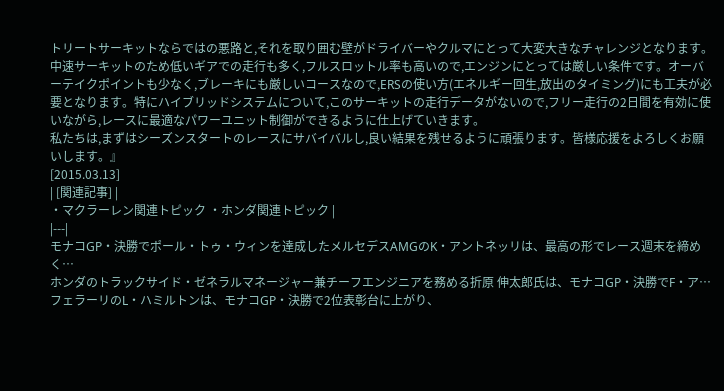トリートサーキットならではの悪路と,それを取り囲む壁がドライバーやクルマにとって大変大きなチャレンジとなります。中速サーキットのため低いギアでの走行も多く,フルスロットル率も高いので,エンジンにとっては厳しい条件です。オーバーテイクポイントも少なく,ブレーキにも厳しいコースなので,ERSの使い方(エネルギー回生,放出のタイミング)にも工夫が必要となります。特にハイブリッドシステムについて,このサーキットの走行データがないので,フリー走行の2日間を有効に使いながら,レースに最適なパワーユニット制御ができるように仕上げていきます。
私たちは,まずはシーズンスタートのレースにサバイバルし,良い結果を残せるように頑張ります。皆様応援をよろしくお願いします。』
[2015.03.13]
| [関連記事] |
・マクラーレン関連トピック ・ホンダ関連トピック |
|---|
モナコGP・決勝でポール・トゥ・ウィンを達成したメルセデスAMGのK・アントネッリは、最高の形でレース週末を締めく…
ホンダのトラックサイド・ゼネラルマネージャー兼チーフエンジニアを務める折原 伸太郎氏は、モナコGP・決勝でF・ア…
フェラーリのL・ハミルトンは、モナコGP・決勝で2位表彰台に上がり、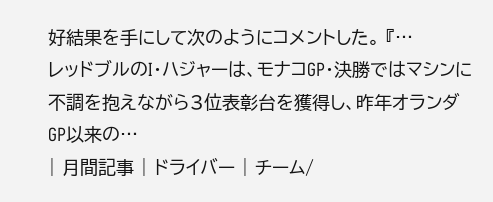好結果を手にして次のようにコメントした。 『…
レッドブルのI・ハジャーは、モナコGP・決勝ではマシンに不調を抱えながら3位表彰台を獲得し、昨年オランダGP以来の…
| 月間記事 | ドライバー | チーム/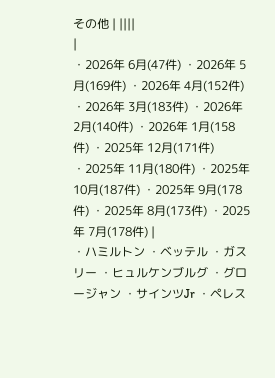その他 | ||||
|
・2026年 6月(47件) ・2026年 5月(169件) ・2026年 4月(152件) ・2026年 3月(183件) ・2026年 2月(140件) ・2026年 1月(158件) ・2025年 12月(171件) ・2025年 11月(180件) ・2025年 10月(187件) ・2025年 9月(178件) ・2025年 8月(173件) ・2025年 7月(178件) |
・ハミルトン ・ベッテル ・ガスリー ・ヒュルケンブルグ ・グロージャン ・サインツJr ・ペレス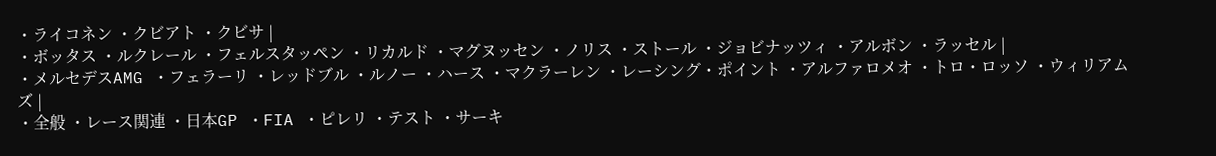・ライコネン ・クビアト ・クビサ |
・ボッタス ・ルクレール ・フェルスタッペン ・リカルド ・マグヌッセン ・ノリス ・ストール ・ジョビナッツィ ・アルボン ・ラッセル |
・メルセデスAMG ・フェラーリ ・レッドブル ・ルノー ・ハース ・マクラーレン ・レーシング・ポイント ・アルファロメオ ・トロ・ロッソ ・ウィリアムズ |
・全般 ・レース関連 ・日本GP ・FIA ・ピレリ ・テスト ・サーキ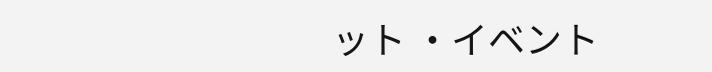ット ・イベント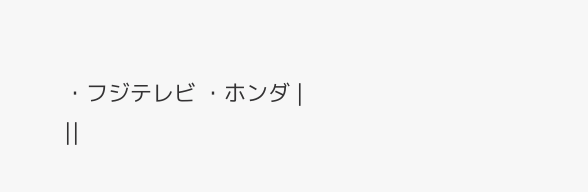・フジテレビ ・ホンダ |
||